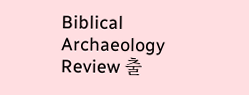Biblical Archaeology Review 출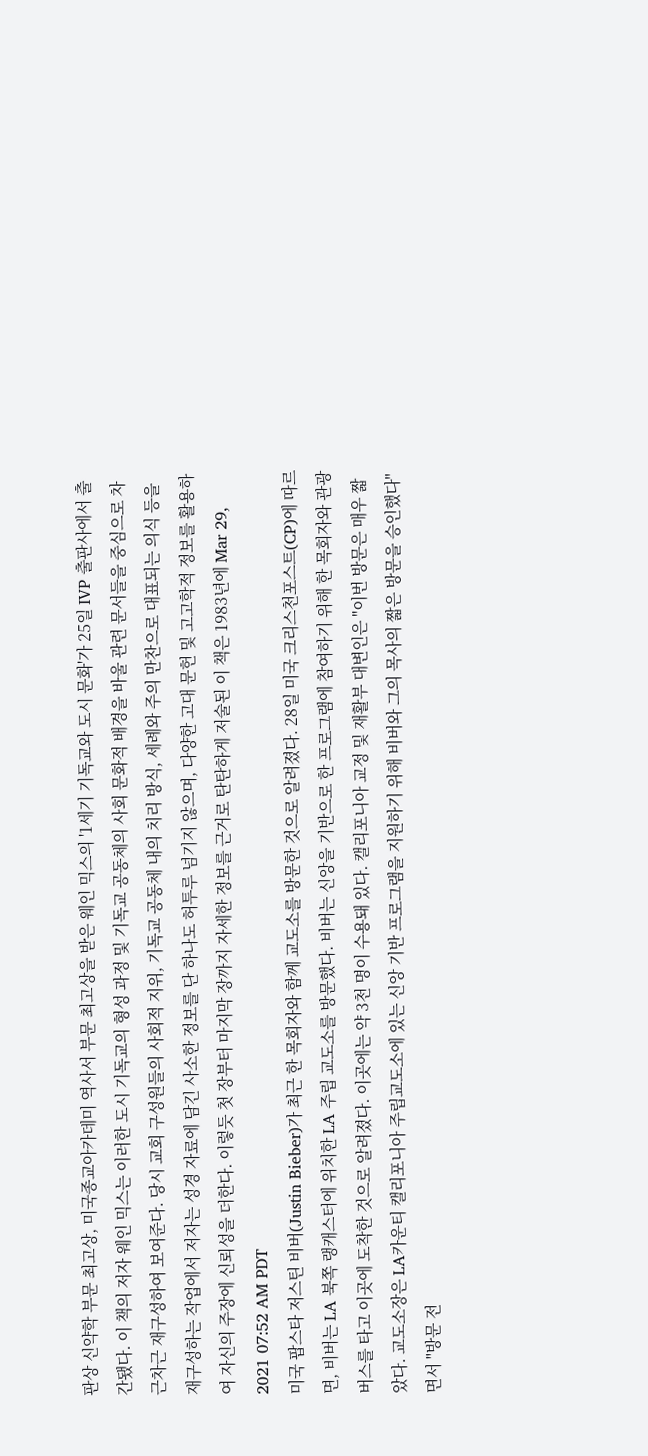판상 신약학 부문 최고상, 미국종교아카데미 역사서 부문 최고상을 받은 웨인 믹스의 '1세기 기독교와 도시 문화'가 25일 IVP 출판사에서 출간됐다. 이 책의 저자 웨인 믹스는 이러한 도시 기독교의 형성 과정 및 기독교 공동체의 사회 문화적 배경을 바울 관련 문서들을 중심으로 차근차근 재구성하여 보여준다. 당시 교회 구성원들의 사회적 지위, 기독교 공동체 내의 치리 방식, 세례와 주의 만찬으로 대표되는 의식 등을 재구성하는 작업에서 저자는 성경 자료에 담긴 사소한 정보를 단 하나도 허투루 넘기지 않으며, 다양한 고대 문헌 및 고고학적 정보를 활용하여 자신의 주장에 신뢰성을 더한다. 이렇듯 첫 장부터 마지막 장까지 자세한 정보를 근거로 탄탄하게 저술된 이 책은 1983년에 Mar 29, 2021 07:52 AM PDT
미국 팝스타 저스틴 비버(Justin Bieber)가 최근 한 목회자와 함께 교도소를 방문한 것으로 알려졌다. 28일 미국 크리스천포스트(CP)에 따르면, 비버는 LA 북쪽 랭캐스터에 위치한 LA 주립 교도소를 방문했다. 비버는 신앙을 기반으로 한 프로그램에 참여하기 위해 한 목회자와 관광버스를 타고 이곳에 도착한 것으로 알려졌다. 이곳에는 약 3천 명이 수용돼 있다. 캘리포니아 교정 및 재활부 대변인은 "이번 방문은 매우 짧았다. 교도소장은 LA카운티 캘리포니아 주립교도소에 있는 신앙 기반 프로그램을 지원하기 위해 비버와 그의 목사의 짧은 방문을 승인했다"면서 "방문 전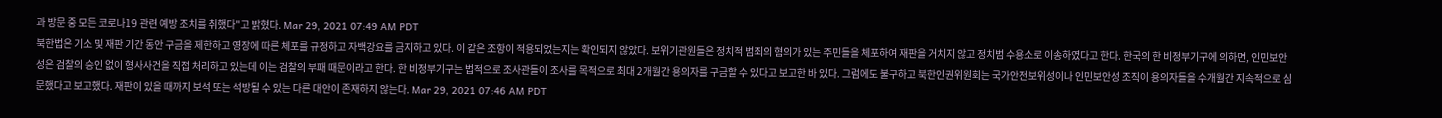과 방문 중 모든 코로나19 관련 예방 조치를 취했다"고 밝혔다. Mar 29, 2021 07:49 AM PDT
북한법은 기소 및 재판 기간 동안 구금을 제한하고 영장에 따른 체포를 규정하고 자백강요를 금지하고 있다. 이 같은 조항이 적용되었는지는 확인되지 않았다. 보위기관원들은 정치적 범죄의 혐의가 있는 주민들을 체포하여 재판을 거치지 않고 정치범 수용소로 이송하였다고 한다. 한국의 한 비정부기구에 의하면, 인민보안성은 검찰의 승인 없이 형사사건을 직접 처리하고 있는데 이는 검찰의 부패 때문이라고 한다. 한 비정부기구는 법적으로 조사관들이 조사를 목적으로 최대 2개월간 용의자를 구금할 수 있다고 보고한 바 있다. 그럼에도 불구하고 북한인권위원회는 국가안전보위성이나 인민보안성 조직이 용의자들을 수개월간 지속적으로 심문했다고 보고했다. 재판이 있을 때까지 보석 또는 석방될 수 있는 다른 대안이 존재하지 않는다. Mar 29, 2021 07:46 AM PDT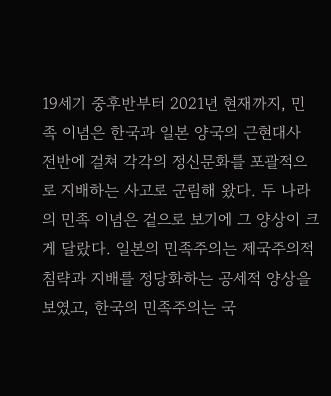19세기 중후반부터 2021년 현재까지, 민족 이념은 한국과 일본 양국의 근현대사 전반에 걸쳐 각각의 정신문화를 포괄적으로 지배하는 사고로 군림해 왔다. 두 나라의 민족 이념은 겉으로 보기에 그 양상이 크게 달랐다. 일본의 민족주의는 제국주의적 침략과 지배를 정당화하는 공세적 양상을 보였고, 한국의 민족주의는 국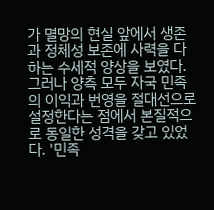가 멸망의 현실 앞에서 생존과 정체성 보존에 사력을 다하는 수세적 양상을 보였다. 그러나 양측 모두 자국 민족의 이익과 번영을 절대선으로 설정한다는 점에서 본질적으로 동일한 성격을 갖고 있었다. '민족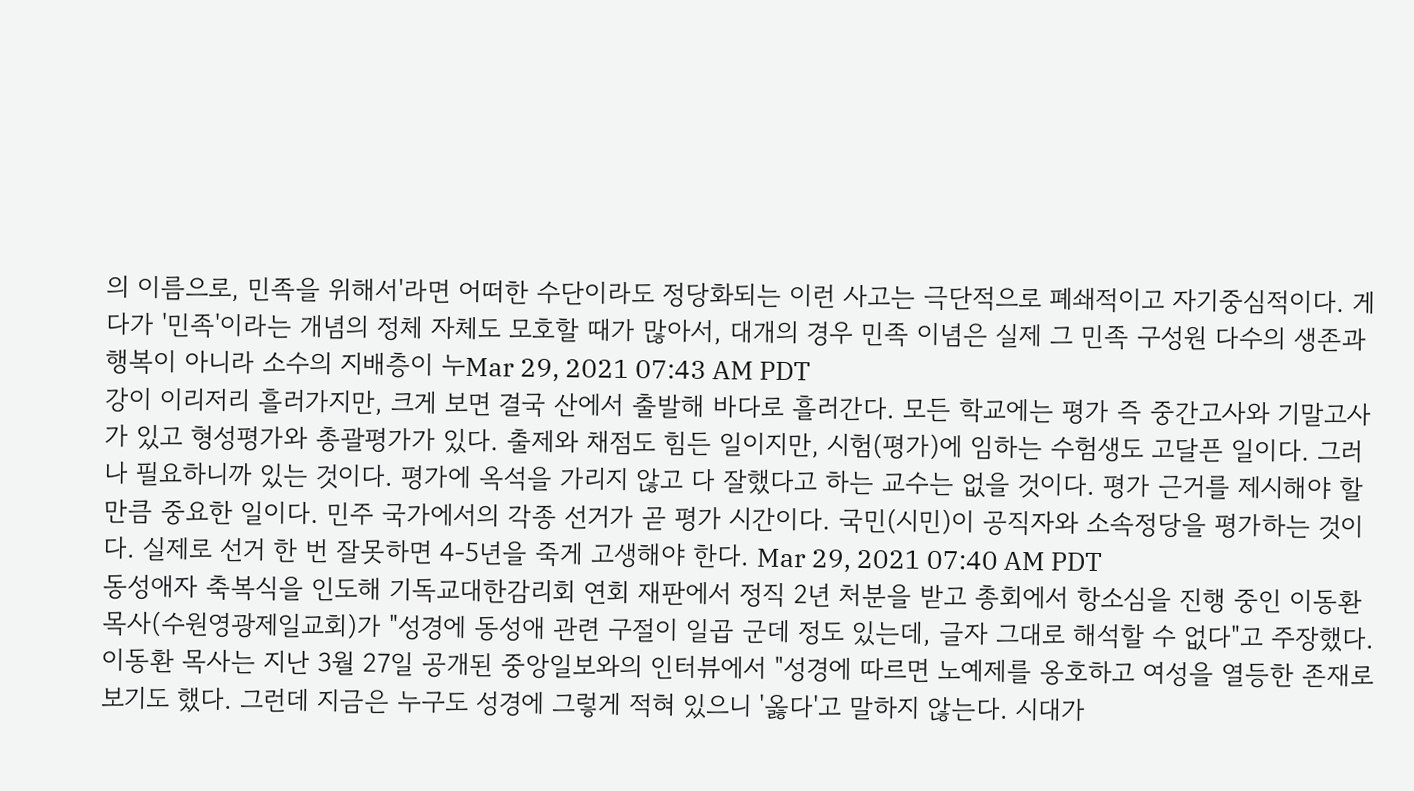의 이름으로, 민족을 위해서'라면 어떠한 수단이라도 정당화되는 이런 사고는 극단적으로 폐쇄적이고 자기중심적이다. 게다가 '민족'이라는 개념의 정체 자체도 모호할 때가 많아서, 대개의 경우 민족 이념은 실제 그 민족 구성원 다수의 생존과 행복이 아니라 소수의 지배층이 누Mar 29, 2021 07:43 AM PDT
강이 이리저리 흘러가지만, 크게 보면 결국 산에서 출발해 바다로 흘러간다. 모든 학교에는 평가 즉 중간고사와 기말고사가 있고 형성평가와 총괄평가가 있다. 출제와 채점도 힘든 일이지만, 시험(평가)에 임하는 수험생도 고달픈 일이다. 그러나 필요하니까 있는 것이다. 평가에 옥석을 가리지 않고 다 잘했다고 하는 교수는 없을 것이다. 평가 근거를 제시해야 할 만큼 중요한 일이다. 민주 국가에서의 각종 선거가 곧 평가 시간이다. 국민(시민)이 공직자와 소속정당을 평가하는 것이다. 실제로 선거 한 번 잘못하면 4-5년을 죽게 고생해야 한다. Mar 29, 2021 07:40 AM PDT
동성애자 축복식을 인도해 기독교대한감리회 연회 재판에서 정직 2년 처분을 받고 총회에서 항소심을 진행 중인 이동환 목사(수원영광제일교회)가 "성경에 동성애 관련 구절이 일곱 군데 정도 있는데, 글자 그대로 해석할 수 없다"고 주장했다. 이동환 목사는 지난 3월 27일 공개된 중앙일보와의 인터뷰에서 "성경에 따르면 노예제를 옹호하고 여성을 열등한 존재로 보기도 했다. 그런데 지금은 누구도 성경에 그렇게 적혀 있으니 '옳다'고 말하지 않는다. 시대가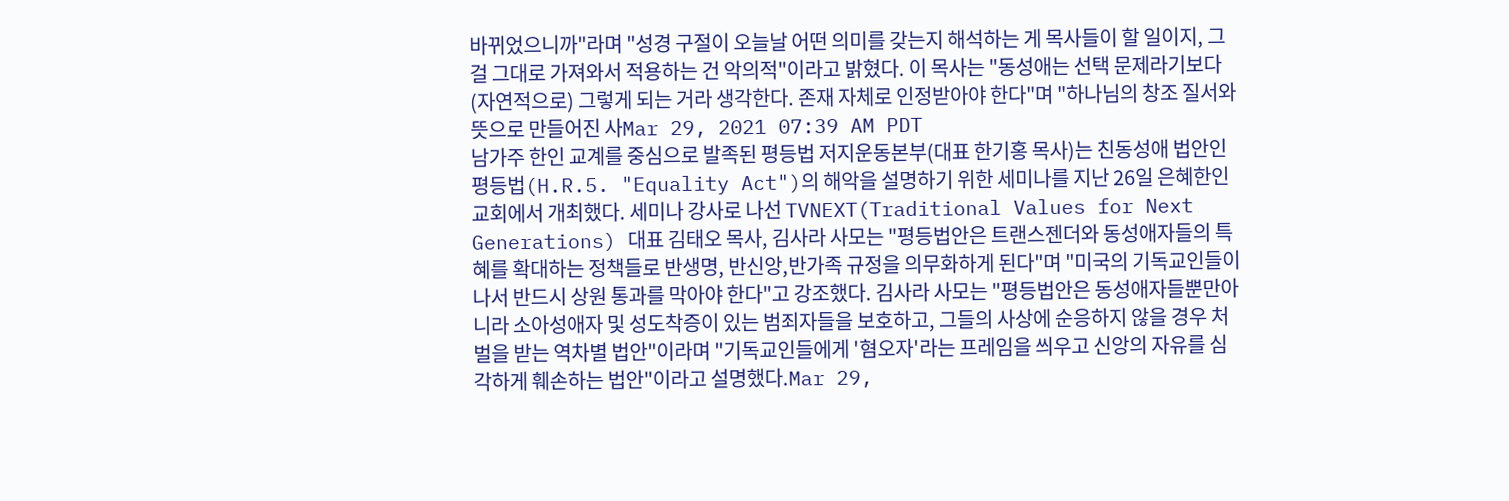바뀌었으니까"라며 "성경 구절이 오늘날 어떤 의미를 갖는지 해석하는 게 목사들이 할 일이지, 그걸 그대로 가져와서 적용하는 건 악의적"이라고 밝혔다. 이 목사는 "동성애는 선택 문제라기보다 (자연적으로) 그렇게 되는 거라 생각한다. 존재 자체로 인정받아야 한다"며 "하나님의 창조 질서와 뜻으로 만들어진 사Mar 29, 2021 07:39 AM PDT
남가주 한인 교계를 중심으로 발족된 평등법 저지운동본부(대표 한기홍 목사)는 친동성애 법안인 평등법(H.R.5. "Equality Act")의 해악을 설명하기 위한 세미나를 지난 26일 은혜한인교회에서 개최했다. 세미나 강사로 나선 TVNEXT(Traditional Values for Next Generations) 대표 김태오 목사, 김사라 사모는 "평등법안은 트랜스젠더와 동성애자들의 특혜를 확대하는 정책들로 반생명, 반신앙,반가족 규정을 의무화하게 된다"며 "미국의 기독교인들이 나서 반드시 상원 통과를 막아야 한다"고 강조했다. 김사라 사모는 "평등법안은 동성애자들뿐만아니라 소아성애자 및 성도착증이 있는 범죄자들을 보호하고, 그들의 사상에 순응하지 않을 경우 처벌을 받는 역차별 법안"이라며 "기독교인들에게 '혐오자'라는 프레임을 씌우고 신앙의 자유를 심각하게 훼손하는 법안"이라고 설명했다.Mar 29,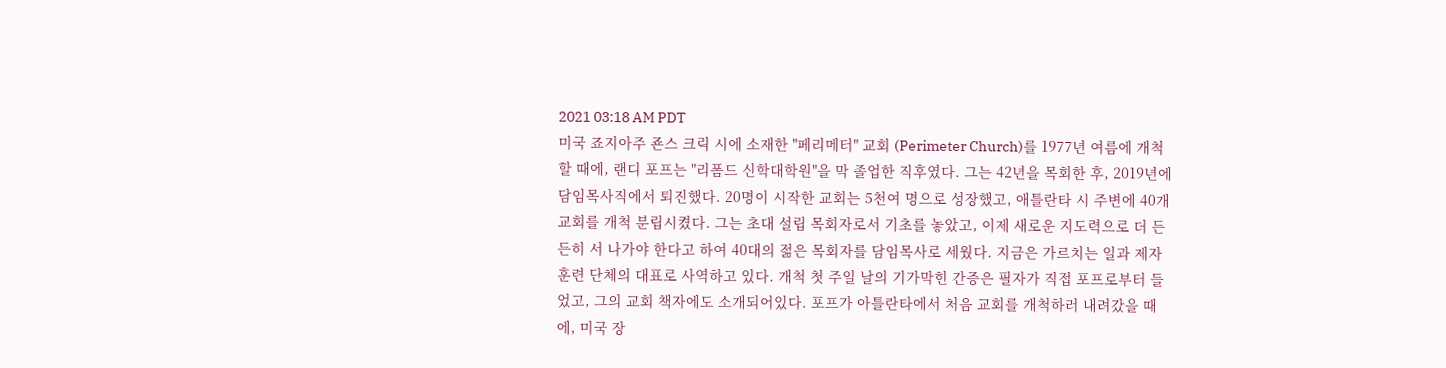2021 03:18 AM PDT
미국 죠지아주 죤스 크릭 시에 소재한 "페리메터" 교회 (Perimeter Church)를 1977년 여름에 개척할 때에, 랜디 포프는 "리폼드 신학대학원"을 막 졸업한 직후였다. 그는 42년을 목회한 후, 2019년에 담임목사직에서 퇴진했다. 20명이 시작한 교회는 5천여 명으로 성장했고, 애틀란타 시 주변에 40개 교회를 개척 분립시켰다. 그는 초대 설립 목회자로서 기초를 놓았고, 이제 새로운 지도력으로 더 든든히 서 나가야 한다고 하여 40대의 젊은 목회자를 담임목사로 세웠다. 지금은 가르치는 일과 제자훈련 단체의 대표로 사역하고 있다. 개척 첫 주일 날의 기가막힌 간증은 필자가 직접 포프로부터 들었고, 그의 교회 책자에도 소개되어있다. 포프가 아틀란타에서 처음 교회를 개척하러 내려갔을 때에, 미국 장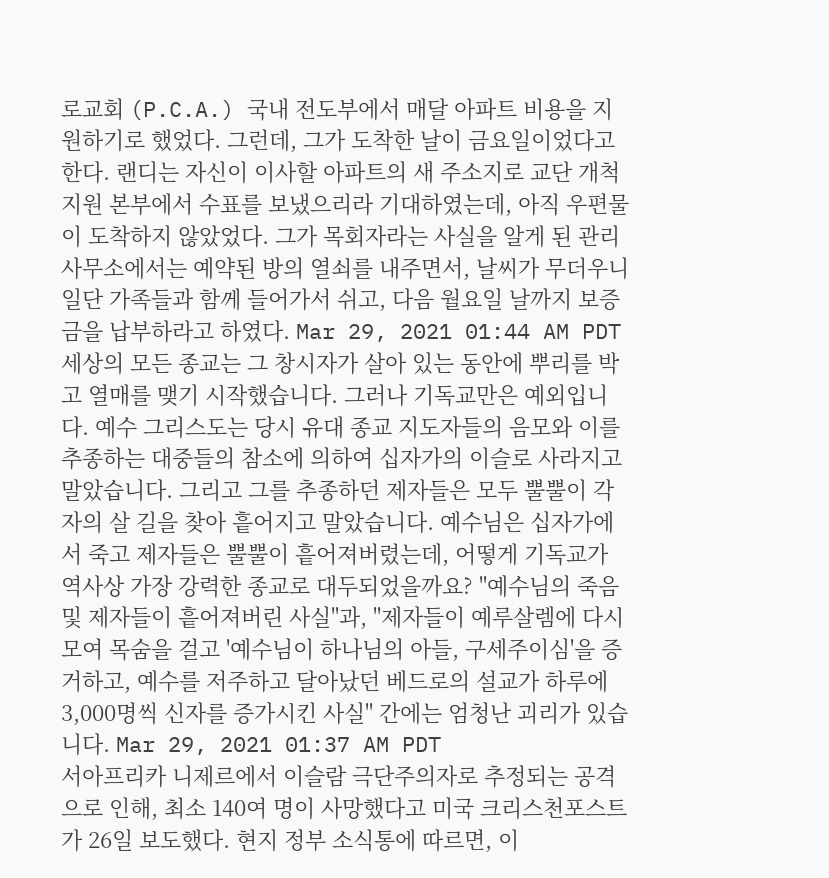로교회 (P.C.A.) 국내 전도부에서 매달 아파트 비용을 지원하기로 했었다. 그런데, 그가 도착한 날이 금요일이었다고 한다. 랜디는 자신이 이사할 아파트의 새 주소지로 교단 개척지원 본부에서 수표를 보냈으리라 기대하였는데, 아직 우편물이 도착하지 않았었다. 그가 목회자라는 사실을 알게 된 관리사무소에서는 예약된 방의 열쇠를 내주면서, 날씨가 무더우니 일단 가족들과 함께 들어가서 쉬고, 다음 월요일 날까지 보증금을 납부하라고 하였다. Mar 29, 2021 01:44 AM PDT
세상의 모든 종교는 그 창시자가 살아 있는 동안에 뿌리를 박고 열매를 맺기 시작했습니다. 그러나 기독교만은 예외입니다. 예수 그리스도는 당시 유대 종교 지도자들의 음모와 이를 추종하는 대중들의 참소에 의하여 십자가의 이슬로 사라지고 말았습니다. 그리고 그를 추종하던 제자들은 모두 뿔뿔이 각자의 살 길을 찾아 흩어지고 말았습니다. 예수님은 십자가에서 죽고 제자들은 뿔뿔이 흩어져버렸는데, 어떻게 기독교가 역사상 가장 강력한 종교로 대두되었을까요? "예수님의 죽음 및 제자들이 흩어져버린 사실"과, "제자들이 예루살렘에 다시 모여 목숨을 걸고 '예수님이 하나님의 아들, 구세주이심'을 증거하고, 예수를 저주하고 달아났던 베드로의 설교가 하루에 3,000명씩 신자를 증가시킨 사실" 간에는 엄청난 괴리가 있습니다. Mar 29, 2021 01:37 AM PDT
서아프리카 니제르에서 이슬람 극단주의자로 추정되는 공격으로 인해, 최소 140여 명이 사망했다고 미국 크리스천포스트가 26일 보도했다. 현지 정부 소식통에 따르면, 이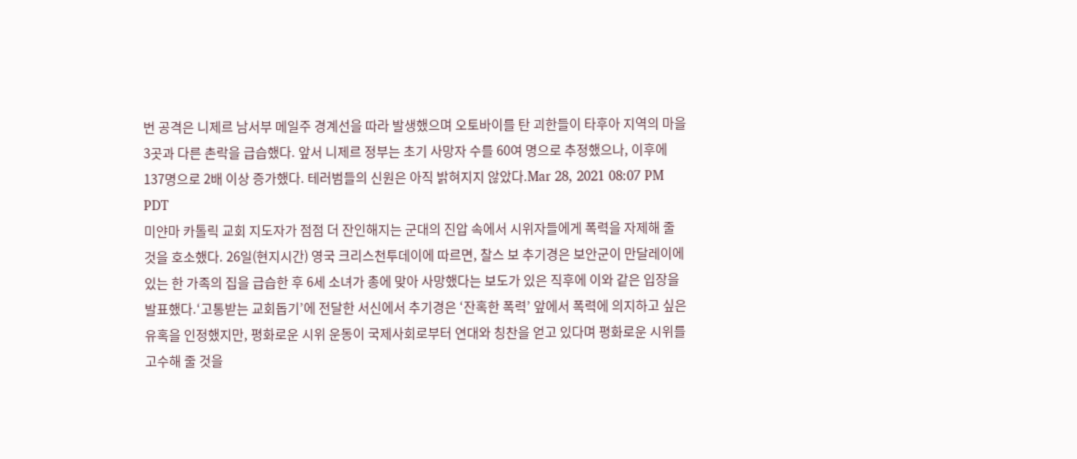번 공격은 니제르 남서부 메일주 경계선을 따라 발생했으며 오토바이를 탄 괴한들이 타후아 지역의 마을 3곳과 다른 촌락을 급습했다. 앞서 니제르 정부는 초기 사망자 수를 60여 명으로 추정했으나, 이후에 137명으로 2배 이상 증가했다. 테러범들의 신원은 아직 밝혀지지 않았다.Mar 28, 2021 08:07 PM PDT
미얀마 카톨릭 교회 지도자가 점점 더 잔인해지는 군대의 진압 속에서 시위자들에게 폭력을 자제해 줄 것을 호소했다. 26일(현지시간) 영국 크리스천투데이에 따르면, 찰스 보 추기경은 보안군이 만달레이에 있는 한 가족의 집을 급습한 후 6세 소녀가 총에 맞아 사망했다는 보도가 있은 직후에 이와 같은 입장을 발표했다.‘고통받는 교회돕기’에 전달한 서신에서 추기경은 ‘잔혹한 폭력’ 앞에서 폭력에 의지하고 싶은 유혹을 인정했지만, 평화로운 시위 운동이 국제사회로부터 연대와 칭찬을 얻고 있다며 평화로운 시위를 고수해 줄 것을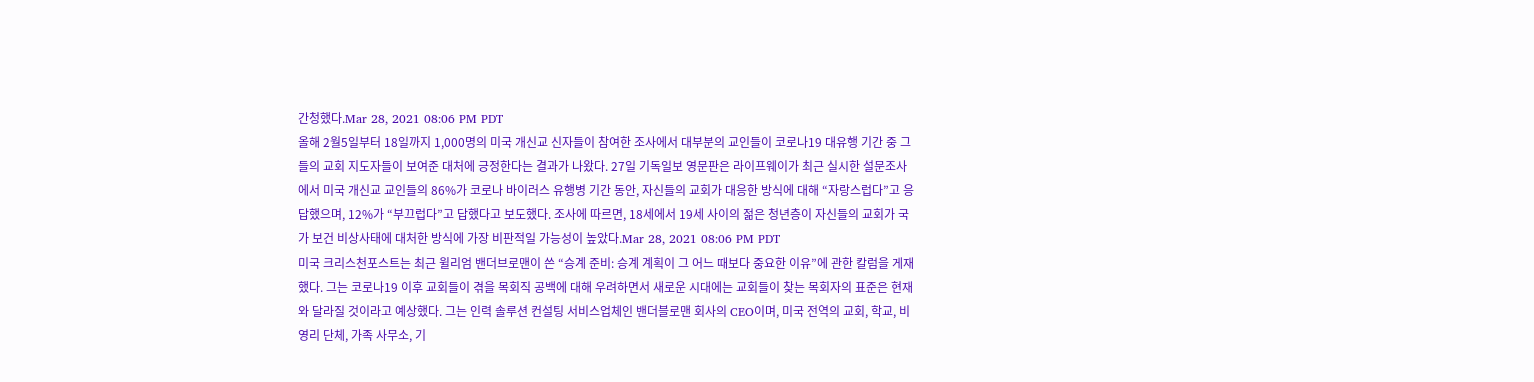간청했다.Mar 28, 2021 08:06 PM PDT
올해 2월5일부터 18일까지 1,000명의 미국 개신교 신자들이 참여한 조사에서 대부분의 교인들이 코로나19 대유행 기간 중 그들의 교회 지도자들이 보여준 대처에 긍정한다는 결과가 나왔다. 27일 기독일보 영문판은 라이프웨이가 최근 실시한 설문조사에서 미국 개신교 교인들의 86%가 코로나 바이러스 유행병 기간 동안, 자신들의 교회가 대응한 방식에 대해 “자랑스럽다”고 응답했으며, 12%가 “부끄럽다”고 답했다고 보도했다. 조사에 따르면, 18세에서 19세 사이의 젊은 청년층이 자신들의 교회가 국가 보건 비상사태에 대처한 방식에 가장 비판적일 가능성이 높았다.Mar 28, 2021 08:06 PM PDT
미국 크리스천포스트는 최근 윌리엄 밴더브로맨이 쓴 “승계 준비: 승계 계획이 그 어느 때보다 중요한 이유”에 관한 칼럼을 게재했다. 그는 코로나19 이후 교회들이 겪을 목회직 공백에 대해 우려하면서 새로운 시대에는 교회들이 찾는 목회자의 표준은 현재와 달라질 것이라고 예상했다. 그는 인력 솔루션 컨설팅 서비스업체인 밴더블로맨 회사의 CEO이며, 미국 전역의 교회, 학교, 비영리 단체, 가족 사무소, 기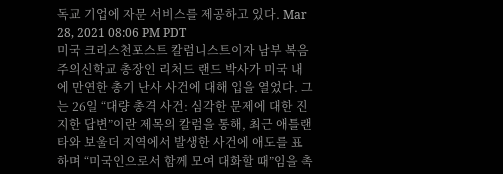독교 기업에 자문 서비스를 제공하고 있다. Mar 28, 2021 08:06 PM PDT
미국 크리스천포스트 칼럼니스트이자 남부 복음주의신학교 총장인 리처드 랜드 박사가 미국 내에 만연한 총기 난사 사건에 대해 입을 열었다. 그는 26일 “대량 총격 사건: 심각한 문제에 대한 진지한 답변”이란 제목의 칼럼을 통해, 최근 애틀랜타와 보울더 지역에서 발생한 사건에 애도를 표하며 “미국인으로서 함께 모여 대화할 때”임을 촉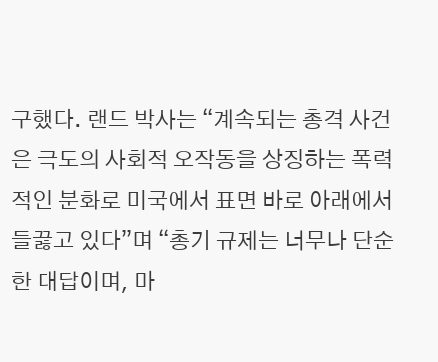구했다. 랜드 박사는 “계속되는 총격 사건은 극도의 사회적 오작동을 상징하는 폭력적인 분화로 미국에서 표면 바로 아래에서 들끓고 있다”며 “총기 규제는 너무나 단순한 대답이며, 마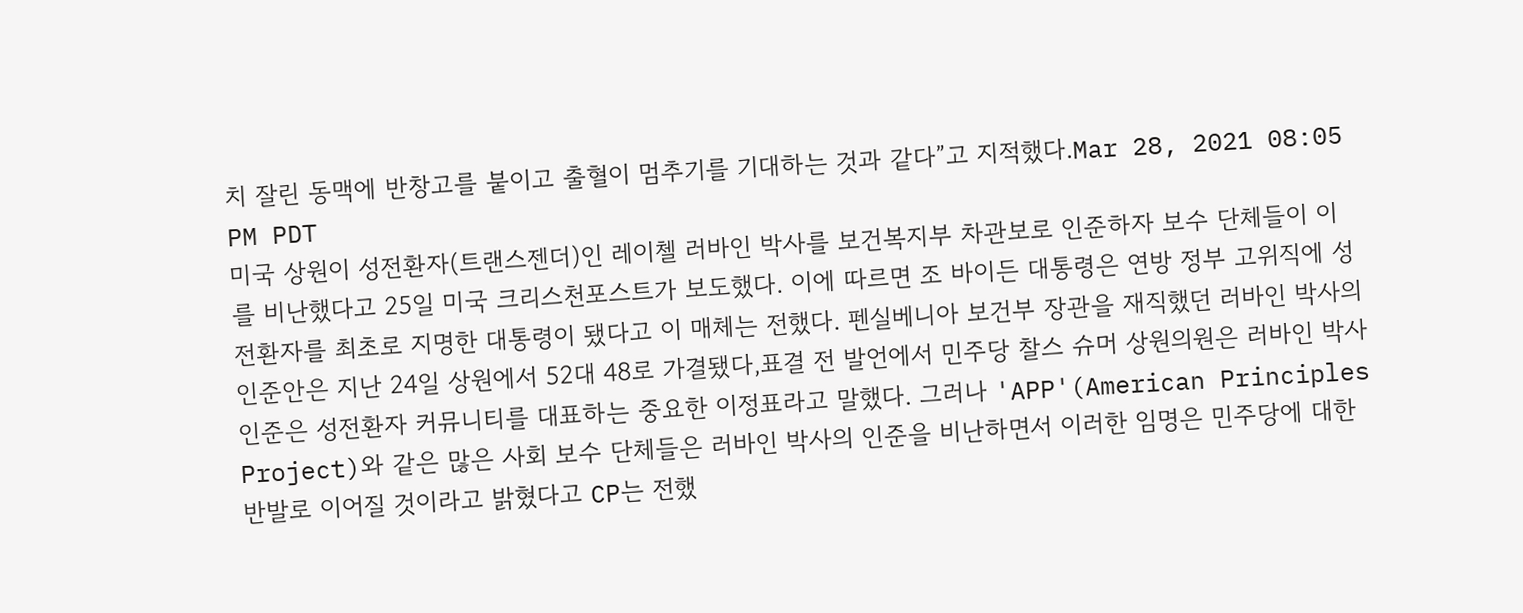치 잘린 동맥에 반창고를 붙이고 출혈이 멈추기를 기대하는 것과 같다”고 지적했다.Mar 28, 2021 08:05 PM PDT
미국 상원이 성전환자(트랜스젠더)인 레이첼 러바인 박사를 보건복지부 차관보로 인준하자 보수 단체들이 이를 비난했다고 25일 미국 크리스천포스트가 보도했다. 이에 따르면 조 바이든 대통령은 연방 정부 고위직에 성전환자를 최초로 지명한 대통령이 됐다고 이 매체는 전했다. 펜실베니아 보건부 장관을 재직했던 러바인 박사의 인준안은 지난 24일 상원에서 52대 48로 가결됐다,표결 전 발언에서 민주당 찰스 슈머 상원의원은 러바인 박사 인준은 성전환자 커뮤니티를 대표하는 중요한 이정표라고 말했다. 그러나 'APP'(American Principles Project)와 같은 많은 사회 보수 단체들은 러바인 박사의 인준을 비난하면서 이러한 임명은 민주당에 대한 반발로 이어질 것이라고 밝혔다고 CP는 전했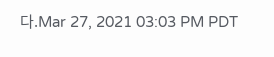다.Mar 27, 2021 03:03 PM PDT